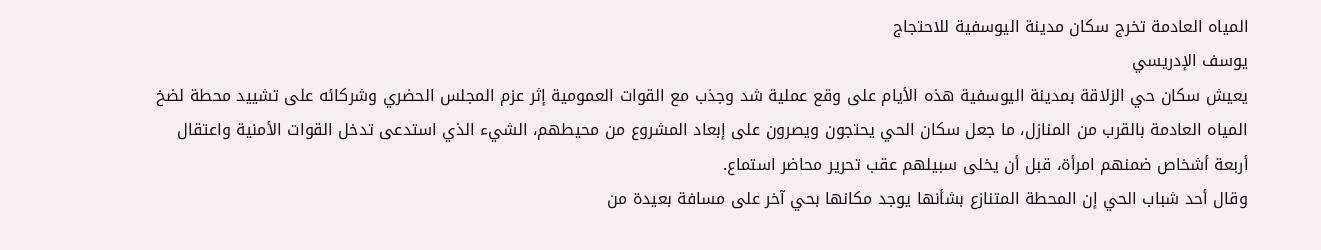المياه العادمة تخرج سكان مدينة اليوسفية للاحتجاج
يوسف الإدريسي
يعيش سكان حي الزلاقة بمدينة اليوسفية هذه الأيام على وقع عملية شد وجذب مع القوات العمومية إثر عزم المجلس الحضري وشركائه على تشييد محطة لضخ المياه العادمة بالقرب من المنازل، ما جعل سكان الحي يحتجون ويصرون على إبعاد المشروع من محيطهم، الشيء الذي استدعى تدخل القوات الأمنية واعتقال أربعة أشخاص ضمنهم امرأة، قبل أن يخلى سبيلهم عقب تحرير محاضر استماع.
وقال أحد شباب الحي إن المحطة المتنازع بشأنها يوجد مكانها بحي آخر على مسافة بعيدة من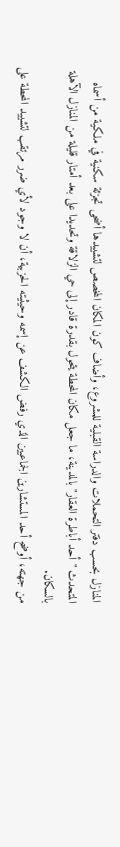المنازل بحسب دفتر التحملات والدراسة القبلية للمشروع، وأضاف كون المكان المخصص لتشييدها أضحى تجزئة سكنية في ملكية من أسماه المتحدث "أحد أباطرة العقار" بالمدينة، ما جعل مكان المحطة يتحول بقدرة قادر إلى حي الزلاقة وتحديدا على بعد أمتار قليلة من المنازل الآهلة بالسكان.
من جهته، أوضح أحد المستشارين الجماعيين الذي رفض الكشف عن إسمه وحيثيته الحزبية، أن لا وجود لأي ضرر مرتقب لتشييد المحطة على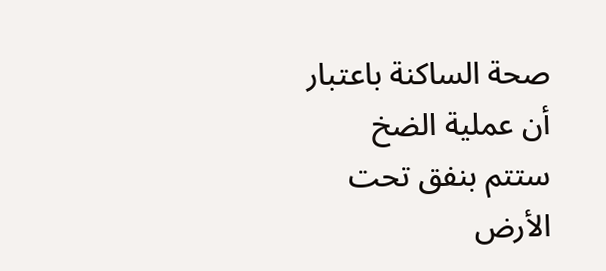صحة الساكنة باعتبار أن عملية الضخ ستتم بنفق تحت الأرض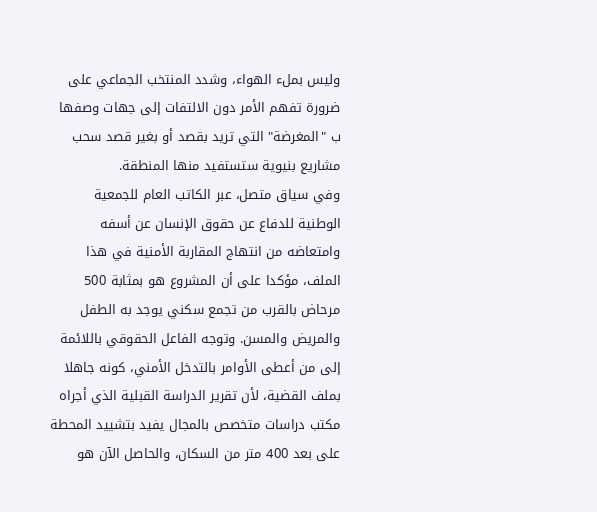وليس بملء الهواء، وشدد المنتخب الجماعي على ضرورة تفهم الأمر دون الالتفات إلى جهات وصفها ب "المغرضة" التي تريد بقصد أو بغير قصد سحب مشاريع بنيوية ستستفيد منها المنطقة.
وفي سياق متصل، عبر الكاتب العام للجمعية الوطنية للدفاع عن حقوق الإنسان عن أسفه وامتعاضه من انتهاج المقاربة الأمنية في هذا الملف، مؤكدا على أن المشروع هو بمثابة 500 مرحاض بالقرب من تجمع سكني يوجد به الطفل والمريض والمسن. وتوجه الفاعل الحقوقي باللائمة إلى من أعطى الأوامر بالتدخل الأمني، كونه جاهلا بملف القضية، لأن تقرير الدراسة القبلية الذي أجراه مكتب دراسات متخصص بالمجال يفيد بتشييد المحطة على بعد 400 متر من السكان، والحاصل الآن هو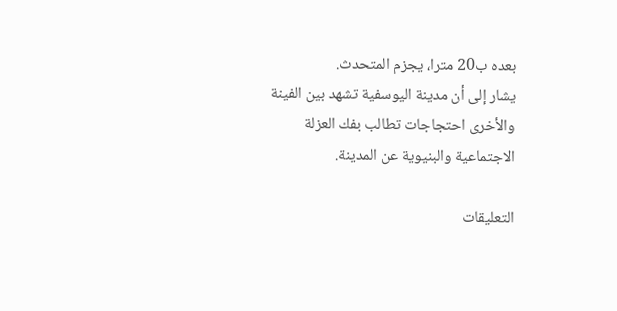بعده ب20 مترا، يجزم المتحدث.
يشار إلى أن مدينة اليوسفية تشهد بين الفينة والأخرى احتجاجات تطالب بفك العزلة الاجتماعية والبنيوية عن المدينة.

التعليقات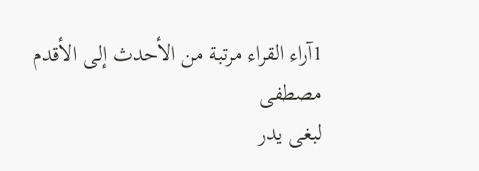1آراء القراء مرتبة من الأحدث إلى الأقدم
مصطفى
لبغى يدر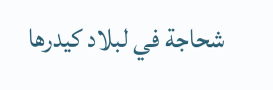شحاجة في لبلاد كيدرها